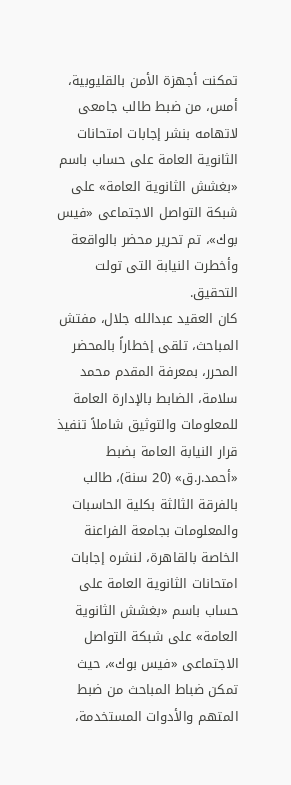تمكنت أجهزة الأمن بالقليوبية، أمس، من ضبط طالب جامعى لاتهامه بنشر إجابات امتحانات الثانوية العامة على حساب باسم «بغشش الثانوية العامة» على شبكة التواصل الاجتماعى «فيس بوك»، تم تحرير محضر بالواقعة وأخطرت النيابة التى تولت التحقيق.
كان العقيد عبدالله جلال، مفتش المباحث، تلقى إخطاراً بالمحضر المحرر، بمعرفة المقدم محمد سلامة، الضابط بالإدارة العامة للمعلومات والتوثيق شاملاً تنفيذ قرار النيابة العامة بضبط «أحمد.ر.ق» (20 سنة)، طالب بالفرقة الثالثة بكلية الحاسبات والمعلومات بجامعة الفراعنة الخاصة بالقاهرة، لنشره إجابات امتحانات الثانوية العامة على حساب باسم «بغشش الثانوية العامة» على شبكة التواصل الاجتماعى «فيس بوك»، حيث تمكن ضباط المباحث من ضبط المتهم والأدوات المستخدمة،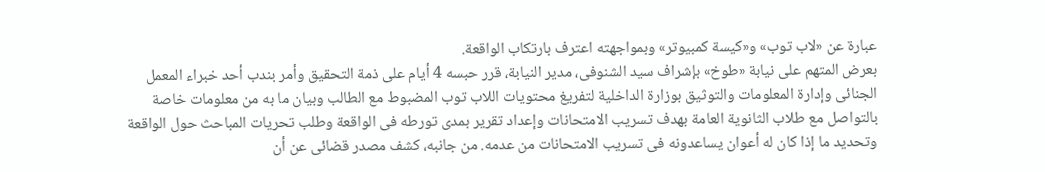عبارة عن «لاب توب» و«كيسة كمبيوتر» وبمواجهته اعترف بارتكاب الواقعة.
بعرض المتهم على نيابة «طوخ» بإشراف سيد الشنوفى، مدير النيابة، قرر حبسه 4 أيام على ذمة التحقيق وأمر بندب أحد خبراء المعمل الجنائى وإدارة المعلومات والتوثيق بوزارة الداخلية لتفريغ محتويات اللاب توب المضبوط مع الطالب وبيان ما به من معلومات خاصة بالتواصل مع طلاب الثانوية العامة بهدف تسريب الامتحانات وإعداد تقرير بمدى تورطه فى الواقعة وطلب تحريات المباحث حول الواقعة وتحديد ما إذا كان له أعوان يساعدونه فى تسريب الامتحانات من عدمه. من جانبه، كشف مصدر قضائى عن أن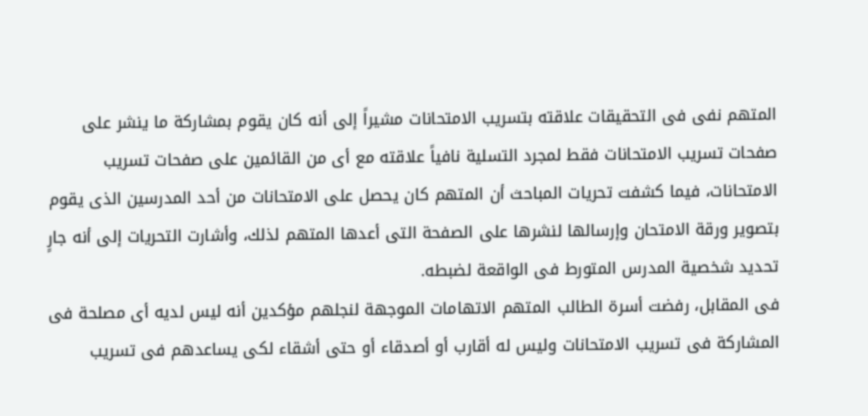المتهم نفى فى التحقيقات علاقته بتسريب الامتحانات مشيراً إلى أنه كان يقوم بمشاركة ما ينشر على صفحات تسريب الامتحانات فقط لمجرد التسلية نافياً علاقته مع أى من القائمين على صفحات تسريب الامتحانات، فيما كشفت تحريات المباحث أن المتهم كان يحصل على الامتحانات من أحد المدرسين الذى يقوم بتصوير ورقة الامتحان وإرسالها لنشرها على الصفحة التى أعدها المتهم لذلك، وأشارت التحريات إلى أنه جارٍ تحديد شخصية المدرس المتورط فى الواقعة لضبطه.
فى المقابل، رفضت أسرة الطالب المتهم الاتهامات الموجهة لنجلهم مؤكدين أنه ليس لديه أى مصلحة فى المشاركة فى تسريب الامتحانات وليس له أقارب أو أصدقاء أو حتى أشقاء لكى يساعدهم فى تسريب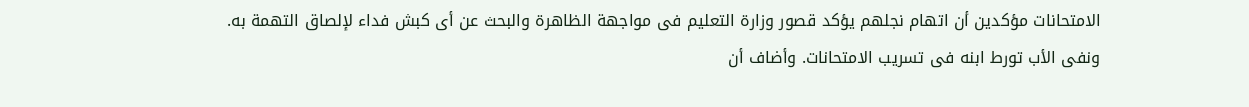الامتحانات مؤكدين أن اتهام نجلهم يؤكد قصور وزارة التعليم فى مواجهة الظاهرة والبحث عن أى كبش فداء لإلصاق التهمة به.
ونفى الأب تورط ابنه فى تسريب الامتحانات. وأضاف أن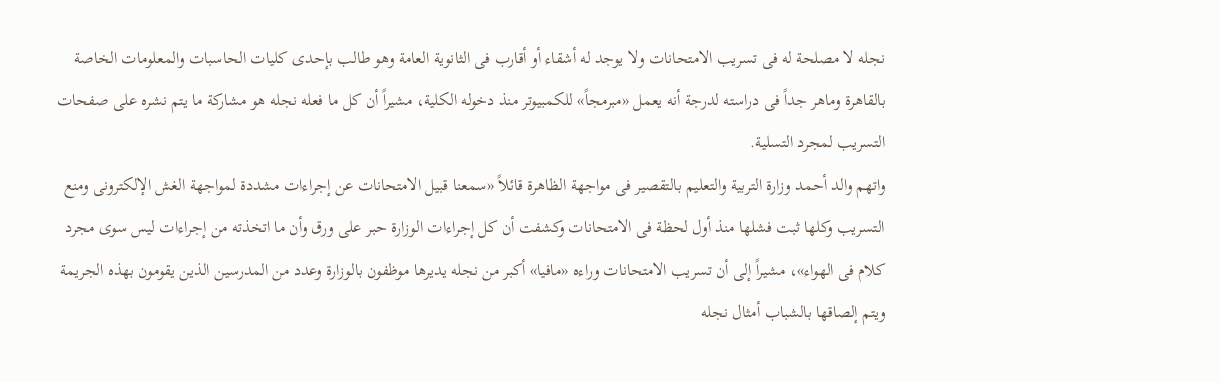نجله لا مصلحة له فى تسريب الامتحانات ولا يوجد له أشقاء أو أقارب فى الثانوية العامة وهو طالب بإحدى كليات الحاسبات والمعلومات الخاصة بالقاهرة وماهر جداً فى دراسته لدرجة أنه يعمل «مبرمجاً» للكمبيوتر منذ دخوله الكلية، مشيراً أن كل ما فعله نجله هو مشاركة ما يتم نشره على صفحات التسريب لمجرد التسلية.
واتهم والد أحمد وزارة التربية والتعليم بالتقصير فى مواجهة الظاهرة قائلاً «سمعنا قبيل الامتحانات عن إجراءات مشددة لمواجهة الغش الإلكترونى ومنع التسريب وكلها ثبت فشلها منذ أول لحظة فى الامتحانات وكشفت أن كل إجراءات الوزارة حبر على ورق وأن ما اتخذته من إجراءات ليس سوى مجرد كلام فى الهواء»، مشيراً إلى أن تسريب الامتحانات وراءه «مافيا» أكبر من نجله يديرها موظفون بالوزارة وعدد من المدرسين الذين يقومون بهذه الجريمة ويتم إلصاقها بالشباب أمثال نجله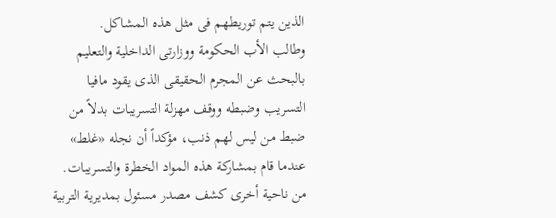الذين يتم توريطهم فى مثل هذه المشاكل.
وطالب الأب الحكومة ووزارتى الداخلية والتعليم بالبحث عن المجرم الحقيقى الذى يقود مافيا التسريب وضبطه ووقف مهزلة التسريبات بدلاً من ضبط من ليس لهم ذنب، مؤكداً أن نجله «غلط» عندما قام بمشاركة هذه المواد الخطرة والتسريبات.
من ناحية أخرى كشف مصدر مسئول بمديرية التربية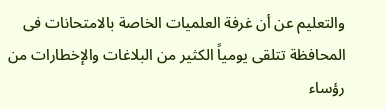والتعليم عن أن غرفة العلميات الخاصة بالامتحانات فى المحافظة تتلقى يومياً الكثير من البلاغات والإخطارات من رؤساء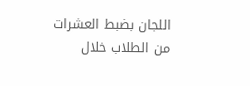اللجان بضبط العشرات من الطلاب خلال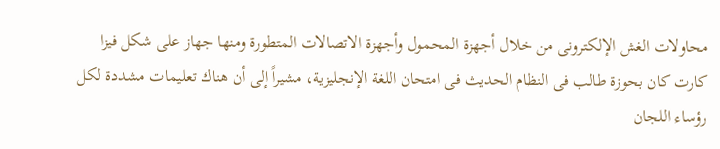محاولات الغش الإلكترونى من خلال أجهزة المحمول وأجهزة الاتصالات المتطورة ومنها جهاز على شكل فيزا كارت كان بحوزة طالب فى النظام الحديث فى امتحان اللغة الإنجليزية، مشيراً إلى أن هناك تعليمات مشددة لكل رؤساء اللجان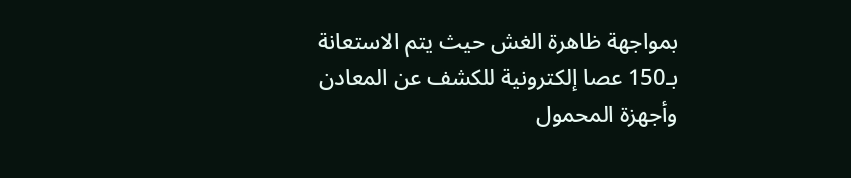بمواجهة ظاهرة الغش حيث يتم الاستعانة بـ150 عصا إلكترونية للكشف عن المعادن وأجهزة المحمول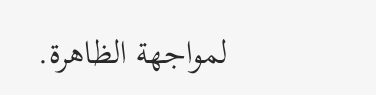لمواجهة الظاهرة.